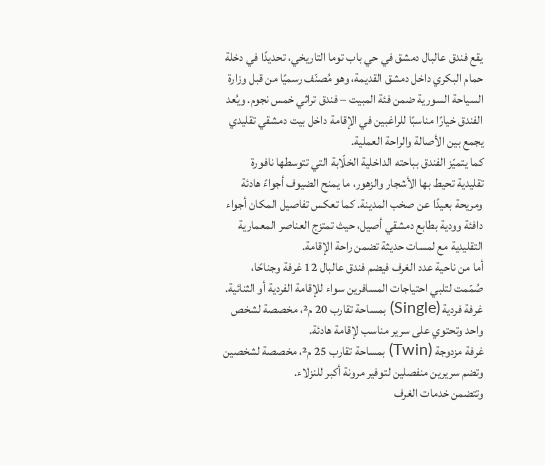يقع فندق عالبال دمشق في حي باب توما التاريخي، تحديدًا في دخلة حمام البكري داخل دمشق القديمة، وهو مُصنّف رسميًا من قبل وزارة السياحة السورية ضمن فئة المبيت – فندق تراثي خمس نجوم. ويُعد الفندق خيارًا مناسبًا للراغبين في الإقامة داخل بيت دمشقي تقليدي يجمع بين الأصالة والراحة العملية.
كما يتميّز الفندق بباحته الداخلية الخلّابة التي تتوسطها نافورة تقليدية تحيط بها الأشجار والزهور، ما يمنح الضيوف أجواءً هادئة ومريحة بعيدًا عن صخب المدينة. كما تعكس تفاصيل المكان أجواء دافئة وودية بطابع دمشقي أصيل، حيث تمتزج العناصر المعمارية التقليدية مع لمسات حديثة تضمن راحة الإقامة.
أما من ناحية عدد الغرف فيضم فندق عالبال 12 غرفة وجناحًا، صُمّمت لتلبي احتياجات المسافرين سواء للإقامة الفردية أو الثنائية.
غرفة فردية (Single) بمساحة تقارب 20 م²، مخصصة لشخص واحد وتحتوي على سرير مناسب لإقامة هادئة.
غرفة مزدوجة (Twin) بمساحة تقارب 25 م²، مخصصة لشخصين وتضم سريرين منفصلين لتوفير مرونة أكبر للنزلاء.
وتتضمن خدمات الغرف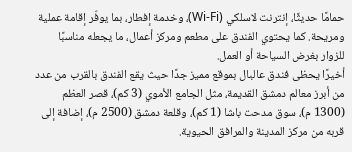حمامًا حديثًا، إنترنت لاسلكي (Wi-Fi)، وخدمة إفطار، بما يوفّر إقامة عملية ومريحة. كما يحتوي الفندق على مطعم ومركز أعمال، ما يجعله مناسبًا للزوار بغرض السياحة أو العمل.
أخيرًا يحظى فندق عالبال بموقع مميز جدًا حيث يقع الفندق بالقرب من عدد من أبرز معالم دمشق القديمة، مثل الجامع الأموي (3 كم)، قصر العظم (1300 م)، سوق مدحت باشا (1 كم)، وقلعة دمشق (2500 م)، إضافة إلى قربه من مركز المدينة والمرافق الحيوية.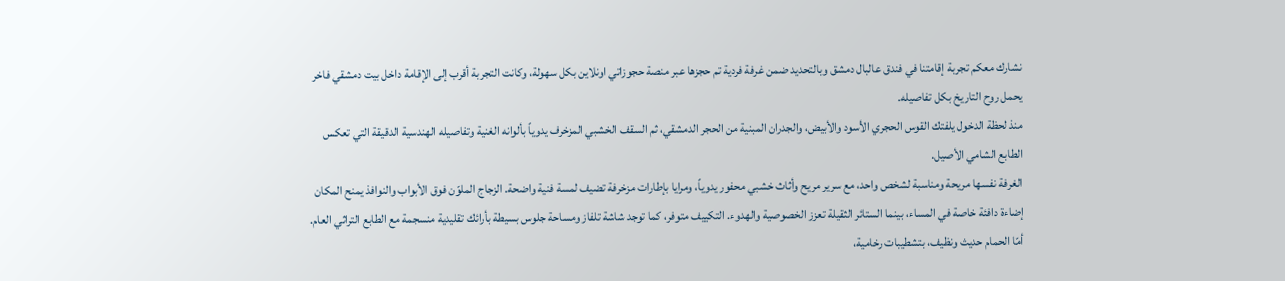نشارك معكم تجربة إقامتنا في فندق عالبال دمشق وبالتحديد ضمن غرفة فردية تم حجزها عبر منصة حجوزاتي اونلاين بكل سهولة، وكانت التجربة أقرب إلى الإقامة داخل بيت دمشقي فاخر يحمل روح التاريخ بكل تفاصيله.
منذ لحظة الدخول يلفتك القوس الحجري الأسود والأبيض، والجدران المبنية من الحجر الدمشقي، ثم السقف الخشبي المزخرف يدوياً بألوانه الغنية وتفاصيله الهندسية الدقيقة التي تعكس الطابع الشامي الأصيل.
الغرفة نفسها مريحة ومناسبة لشخص واحد، مع سرير مريح وأثاث خشبي محفور يدوياً، ومرايا بإطارات مزخرفة تضيف لمسة فنية واضحة. الزجاج الملوّن فوق الأبواب والنوافذ يمنح المكان إضاءة دافئة خاصة في المساء، بينما الستائر الثقيلة تعزز الخصوصية والهدوء. التكييف متوفر، كما توجد شاشة تلفاز ومساحة جلوس بسيطة بأرائك تقليدية منسجمة مع الطابع التراثي العام.
أمّا الحمام حديث ونظيف، بتشطيبات رخامية،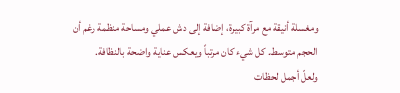ومغسلة أنيقة مع مرآة كبيرة، إضافة إلى دش عملي ومساحة منظمة رغم أن الحجم متوسط. كل شيء كان مرتباً ويعكس عناية واضحة بالنظافة.
ولعلّ أجمل لحظات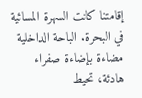إقامتنا كانت السهرة المسائية في البحرة. الباحة الداخلية مضاءة بإضاءة صفراء هادئة، تحيط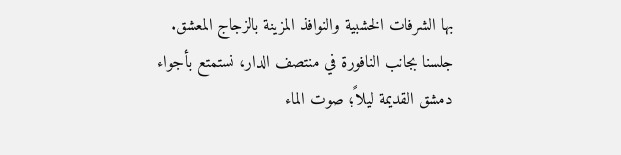بها الشرفات الخشبية والنوافذ المزينة بالزجاج المعشق. جلسنا بجانب النافورة في منتصف الدار، نستمتع بأجواء دمشق القديمة ليلاً؛ صوت الماء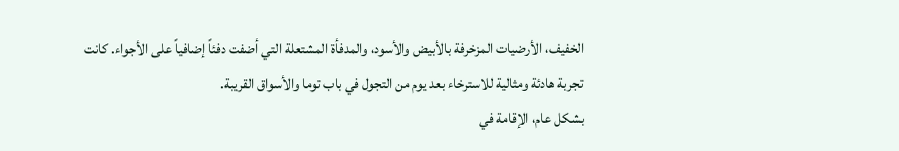الخفيف، الأرضيات المزخرفة بالأبيض والأسود، والمدفأة المشتعلة التي أضفت دفئاً إضافياً على الأجواء. كانت تجربة هادئة ومثالية للاسترخاء بعد يوم من التجول في باب توما والأسواق القريبة.
بشكل عام، الإقامة في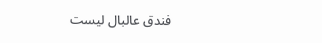فندق عالبال ليست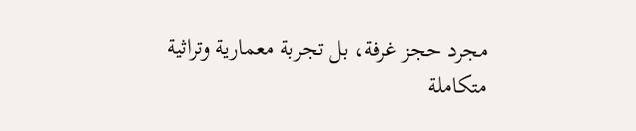مجرد حجز غرفة، بل تجربة معمارية وتراثية متكاملة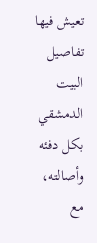تعيش فيها تفاصيل البيت الدمشقي بكل دفئه وأصالته، مع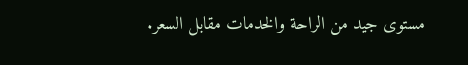مستوى جيد من الراحة والخدمات مقابل السعر.